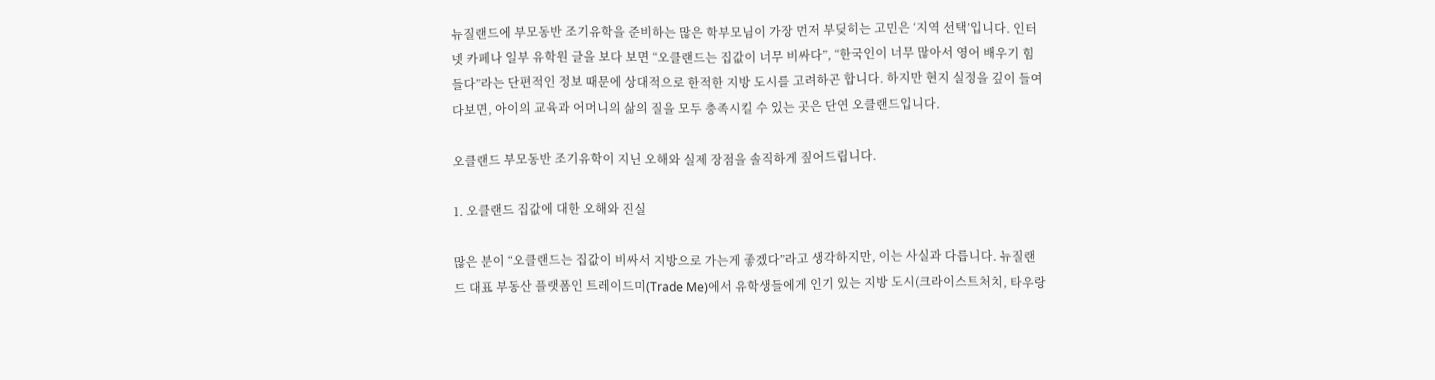뉴질랜드에 부모동반 조기유학을 준비하는 많은 학부모님이 가장 먼저 부딪히는 고민은 ‘지역 선택’입니다. 인터넷 카페나 일부 유학원 글을 보다 보면 “오클랜드는 집값이 너무 비싸다”, “한국인이 너무 많아서 영어 배우기 힘들다”라는 단편적인 정보 때문에 상대적으로 한적한 지방 도시를 고려하곤 합니다. 하지만 현지 실정을 깊이 들여다보면, 아이의 교육과 어머니의 삶의 질을 모두 충족시킬 수 있는 곳은 단연 오클랜드입니다.

오클랜드 부모동반 조기유학이 지닌 오해와 실제 장점을 솔직하게 짚어드립니다.

1. 오클랜드 집값에 대한 오해와 진실

많은 분이 “오클랜드는 집값이 비싸서 지방으로 가는게 좋겠다”라고 생각하지만, 이는 사실과 다릅니다. 뉴질랜드 대표 부동산 플랫폼인 트레이드미(Trade Me)에서 유학생들에게 인기 있는 지방 도시(크라이스트처치, 타우랑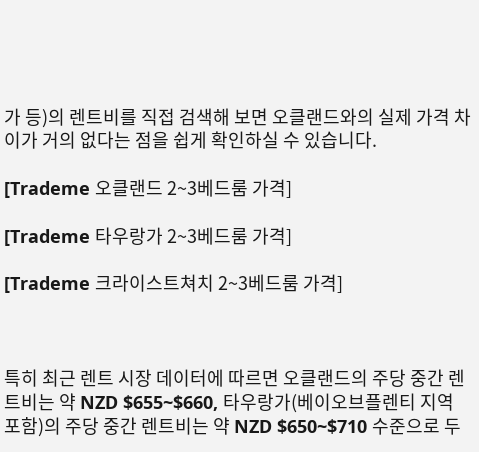가 등)의 렌트비를 직접 검색해 보면 오클랜드와의 실제 가격 차이가 거의 없다는 점을 쉽게 확인하실 수 있습니다.

[Trademe 오클랜드 2~3베드룸 가격]

[Trademe 타우랑가 2~3베드룸 가격]

[Trademe 크라이스트쳐치 2~3베드룸 가격]



특히 최근 렌트 시장 데이터에 따르면 오클랜드의 주당 중간 렌트비는 약 NZD $655~$660, 타우랑가(베이오브플렌티 지역 포함)의 주당 중간 렌트비는 약 NZD $650~$710 수준으로 두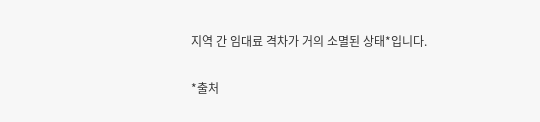지역 간 임대료 격차가 거의 소멸된 상태*입니다.

*출처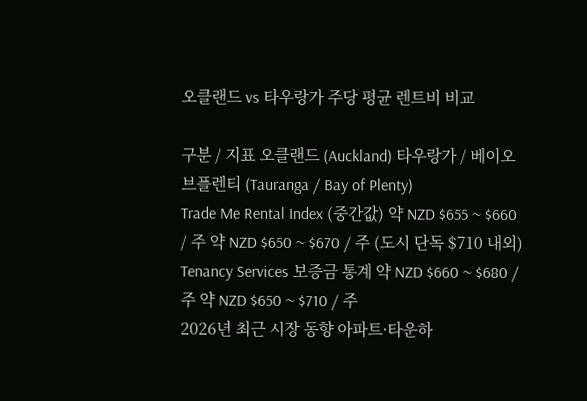오클랜드 vs 타우랑가 주당 평균 렌트비 비교

구분 / 지표 오클랜드 (Auckland) 타우랑가 / 베이오브플렌티 (Tauranga / Bay of Plenty)
Trade Me Rental Index (중간값) 약 NZD $655 ~ $660 / 주 약 NZD $650 ~ $670 / 주 (도시 단독 $710 내외)
Tenancy Services 보증금 통계 약 NZD $660 ~ $680 / 주 약 NZD $650 ~ $710 / 주
2026년 최근 시장 동향 아파트·타운하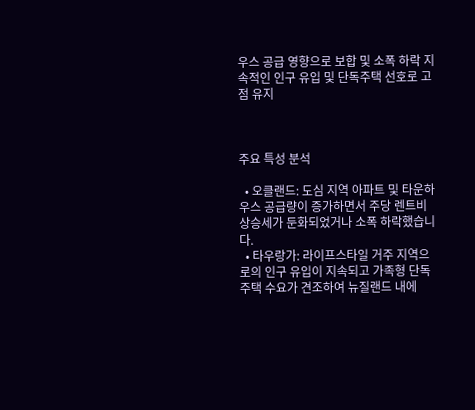우스 공급 영향으로 보합 및 소폭 하락 지속적인 인구 유입 및 단독주택 선호로 고점 유지



주요 특성 분석

  • 오클랜드: 도심 지역 아파트 및 타운하우스 공급량이 증가하면서 주당 렌트비 상승세가 둔화되었거나 소폭 하락했습니다.
  • 타우랑가: 라이프스타일 거주 지역으로의 인구 유입이 지속되고 가족형 단독주택 수요가 견조하여 뉴질랜드 내에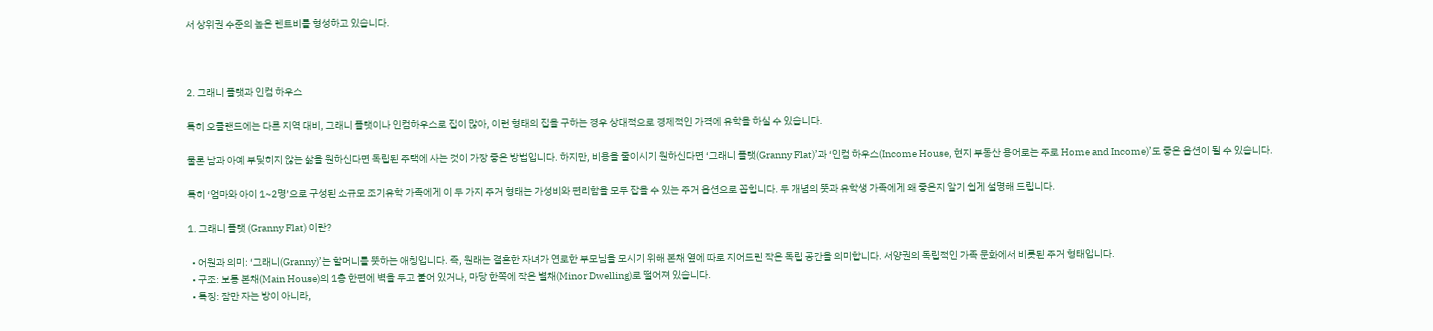서 상위권 수준의 높은 렌트비를 형성하고 있습니다.



2. 그래니 플랫과 인컴 하우스

특히 오클랜드에는 다른 지역 대비, 그래니 플랫이나 인컴하우스로 집이 많아, 이런 형태의 집을 구하는 경우 상대적으로 경제적인 가격에 유학을 하실 수 있습니다.

물론 남과 아예 부딪히지 않는 삶을 원하신다면 독립된 주택에 사는 것이 가장 좋은 방법입니다. 하지만, 비용을 줄이시기 원하신다면 ‘그래니 플랫(Granny Flat)’과 ‘인컴 하우스(Income House, 현지 부동산 용어로는 주로 Home and Income)’도 좋은 옵션이 될 수 있습니다.

특히 ‘엄마와 아이 1~2명’으로 구성된 소규모 조기유학 가족에게 이 두 가지 주거 형태는 가성비와 편리함을 모두 잡을 수 있는 주거 옵션으로 꼽힙니다. 두 개념의 뜻과 유학생 가족에게 왜 좋은지 알기 쉽게 설명해 드립니다.

1. 그래니 플랫 (Granny Flat) 이란?

  • 어원과 의미: ‘그래니(Granny)’는 할머니를 뜻하는 애칭입니다. 즉, 원래는 결혼한 자녀가 연로한 부모님을 모시기 위해 본채 옆에 따로 지어드린 작은 독립 공간을 의미합니다. 서양권의 독립적인 가족 문화에서 비롯된 주거 형태입니다.
  • 구조: 보통 본채(Main House)의 1층 한편에 벽을 두고 붙어 있거나, 마당 한쪽에 작은 별채(Minor Dwelling)로 떨어져 있습니다.
  • 특징: 잠만 자는 방이 아니라,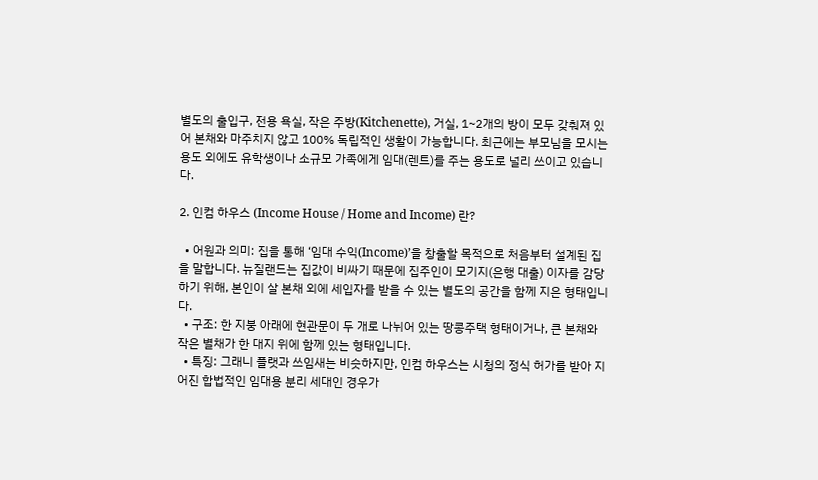별도의 출입구, 전용 욕실, 작은 주방(Kitchenette), 거실, 1~2개의 방이 모두 갖춰져 있어 본채와 마주치지 않고 100% 독립적인 생활이 가능합니다. 최근에는 부모님을 모시는 용도 외에도 유학생이나 소규모 가족에게 임대(렌트)를 주는 용도로 널리 쓰이고 있습니다.

2. 인컴 하우스 (Income House / Home and Income) 란?

  • 어원과 의미: 집을 통해 ‘임대 수익(Income)’을 창출할 목적으로 처음부터 설계된 집을 말합니다. 뉴질랜드는 집값이 비싸기 때문에 집주인이 모기지(은행 대출) 이자를 감당하기 위해, 본인이 살 본채 외에 세입자를 받을 수 있는 별도의 공간을 함께 지은 형태입니다.
  • 구조: 한 지붕 아래에 현관문이 두 개로 나뉘어 있는 땅콩주택 형태이거나, 큰 본채와 작은 별채가 한 대지 위에 함께 있는 형태입니다.
  • 특징: 그래니 플랫과 쓰임새는 비슷하지만, 인컴 하우스는 시청의 정식 허가를 받아 지어진 합법적인 임대용 분리 세대인 경우가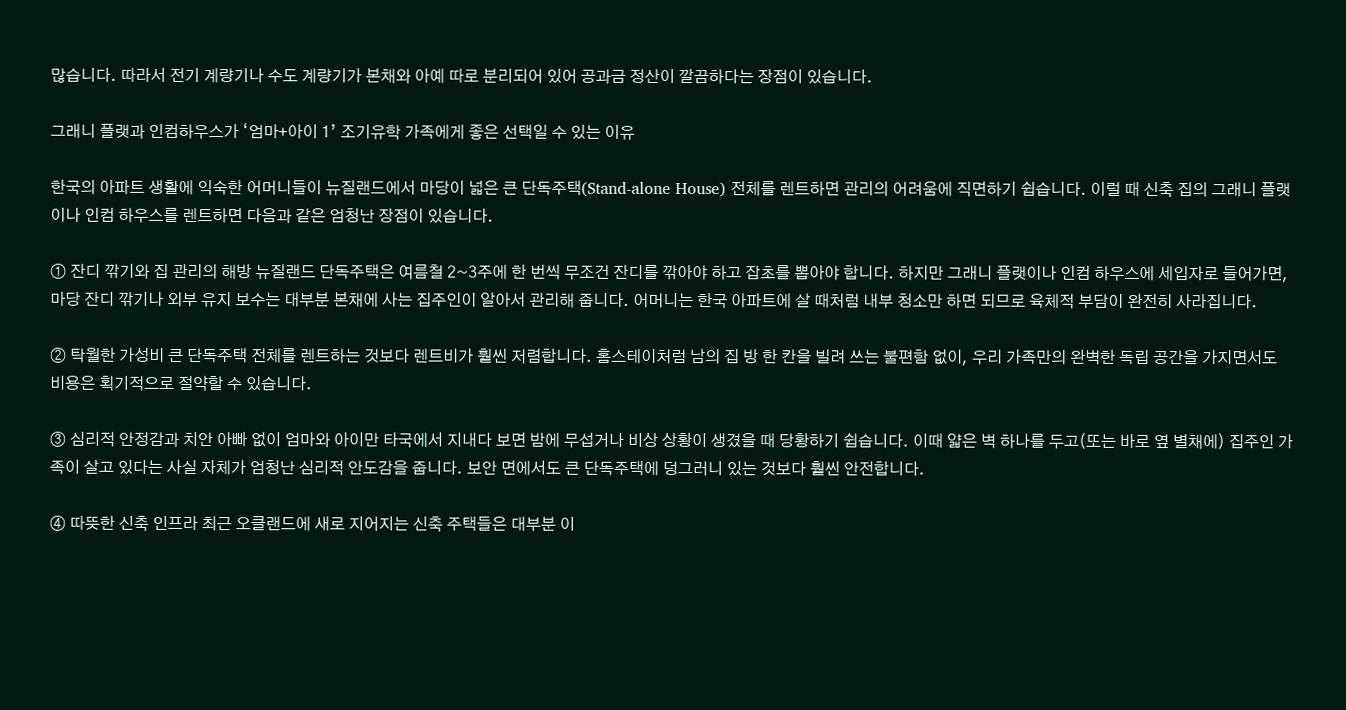많습니다. 따라서 전기 계량기나 수도 계량기가 본채와 아예 따로 분리되어 있어 공과금 정산이 깔끔하다는 장점이 있습니다.

그래니 플랫과 인컴하우스가 ‘엄마+아이 1’ 조기유학 가족에게 좋은 선택일 수 있는 이유

한국의 아파트 생활에 익숙한 어머니들이 뉴질랜드에서 마당이 넓은 큰 단독주택(Stand-alone House) 전체를 렌트하면 관리의 어려움에 직면하기 쉽습니다. 이럴 때 신축 집의 그래니 플랫이나 인컴 하우스를 렌트하면 다음과 같은 엄청난 장점이 있습니다.

① 잔디 깎기와 집 관리의 해방 뉴질랜드 단독주택은 여름철 2~3주에 한 번씩 무조건 잔디를 깎아야 하고 잡초를 뽑아야 합니다. 하지만 그래니 플랫이나 인컴 하우스에 세입자로 들어가면, 마당 잔디 깎기나 외부 유지 보수는 대부분 본채에 사는 집주인이 알아서 관리해 줍니다. 어머니는 한국 아파트에 살 때처럼 내부 청소만 하면 되므로 육체적 부담이 완전히 사라집니다.

② 탁월한 가성비 큰 단독주택 전체를 렌트하는 것보다 렌트비가 훨씬 저렴합니다. 홈스테이처럼 남의 집 방 한 칸을 빌려 쓰는 불편함 없이, 우리 가족만의 완벽한 독립 공간을 가지면서도 비용은 획기적으로 절약할 수 있습니다.

③ 심리적 안정감과 치안 아빠 없이 엄마와 아이만 타국에서 지내다 보면 밤에 무섭거나 비상 상황이 생겼을 때 당황하기 쉽습니다. 이때 얇은 벽 하나를 두고(또는 바로 옆 별채에) 집주인 가족이 살고 있다는 사실 자체가 엄청난 심리적 안도감을 줍니다. 보안 면에서도 큰 단독주택에 덩그러니 있는 것보다 훨씬 안전합니다.

④ 따뜻한 신축 인프라 최근 오클랜드에 새로 지어지는 신축 주택들은 대부분 이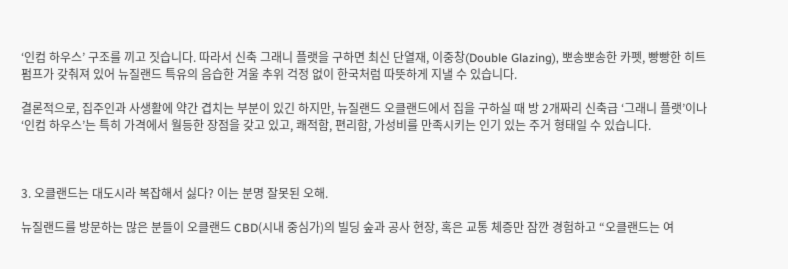‘인컴 하우스’ 구조를 끼고 짓습니다. 따라서 신축 그래니 플랫을 구하면 최신 단열재, 이중창(Double Glazing), 뽀송뽀송한 카펫, 빵빵한 히트펌프가 갖춰져 있어 뉴질랜드 특유의 음습한 겨울 추위 걱정 없이 한국처럼 따뜻하게 지낼 수 있습니다.

결론적으로, 집주인과 사생활에 약간 겹치는 부분이 있긴 하지만, 뉴질랜드 오클랜드에서 집을 구하실 때 방 2개짜리 신축급 ‘그래니 플랫’이나 ‘인컴 하우스’는 특히 가격에서 월등한 장점을 갖고 있고, 쾌적함, 편리함, 가성비를 만족시키는 인기 있는 주거 형태일 수 있습니다.



3. 오클랜드는 대도시라 복잡해서 싫다? 이는 분명 잘못된 오해.

뉴질랜드를 방문하는 많은 분들이 오클랜드 CBD(시내 중심가)의 빌딩 숲과 공사 현장, 혹은 교통 체증만 잠깐 경험하고 “오클랜드는 여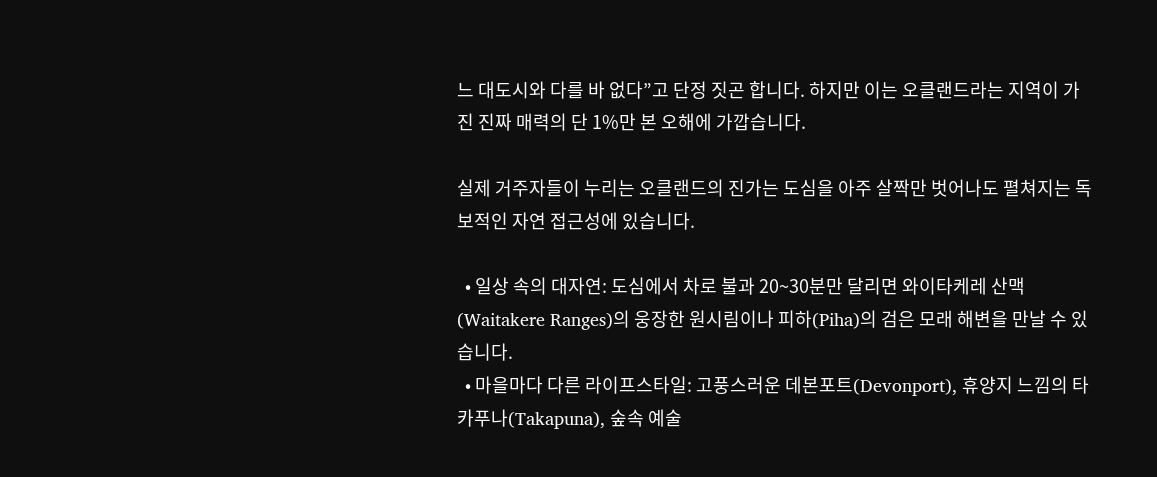느 대도시와 다를 바 없다”고 단정 짓곤 합니다. 하지만 이는 오클랜드라는 지역이 가진 진짜 매력의 단 1%만 본 오해에 가깝습니다.

실제 거주자들이 누리는 오클랜드의 진가는 도심을 아주 살짝만 벗어나도 펼쳐지는 독보적인 자연 접근성에 있습니다.

  • 일상 속의 대자연: 도심에서 차로 불과 20~30분만 달리면 와이타케레 산맥(Waitakere Ranges)의 웅장한 원시림이나 피하(Piha)의 검은 모래 해변을 만날 수 있습니다.
  • 마을마다 다른 라이프스타일: 고풍스러운 데본포트(Devonport), 휴양지 느낌의 타카푸나(Takapuna), 숲속 예술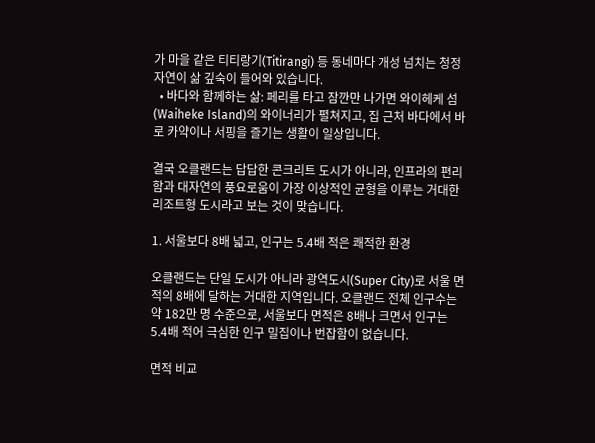가 마을 같은 티티랑기(Titirangi) 등 동네마다 개성 넘치는 청정 자연이 삶 깊숙이 들어와 있습니다.
  • 바다와 함께하는 삶: 페리를 타고 잠깐만 나가면 와이헤케 섬(Waiheke Island)의 와이너리가 펼쳐지고, 집 근처 바다에서 바로 카약이나 서핑을 즐기는 생활이 일상입니다.

결국 오클랜드는 답답한 콘크리트 도시가 아니라, 인프라의 편리함과 대자연의 풍요로움이 가장 이상적인 균형을 이루는 거대한 리조트형 도시라고 보는 것이 맞습니다.

1. 서울보다 8배 넓고, 인구는 5.4배 적은 쾌적한 환경

오클랜드는 단일 도시가 아니라 광역도시(Super City)로 서울 면적의 8배에 달하는 거대한 지역입니다. 오클랜드 전체 인구수는 약 182만 명 수준으로, 서울보다 면적은 8배나 크면서 인구는 5.4배 적어 극심한 인구 밀집이나 번잡함이 없습니다.

면적 비교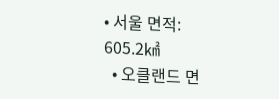• 서울 면적: 605.2㎢
  • 오클랜드 면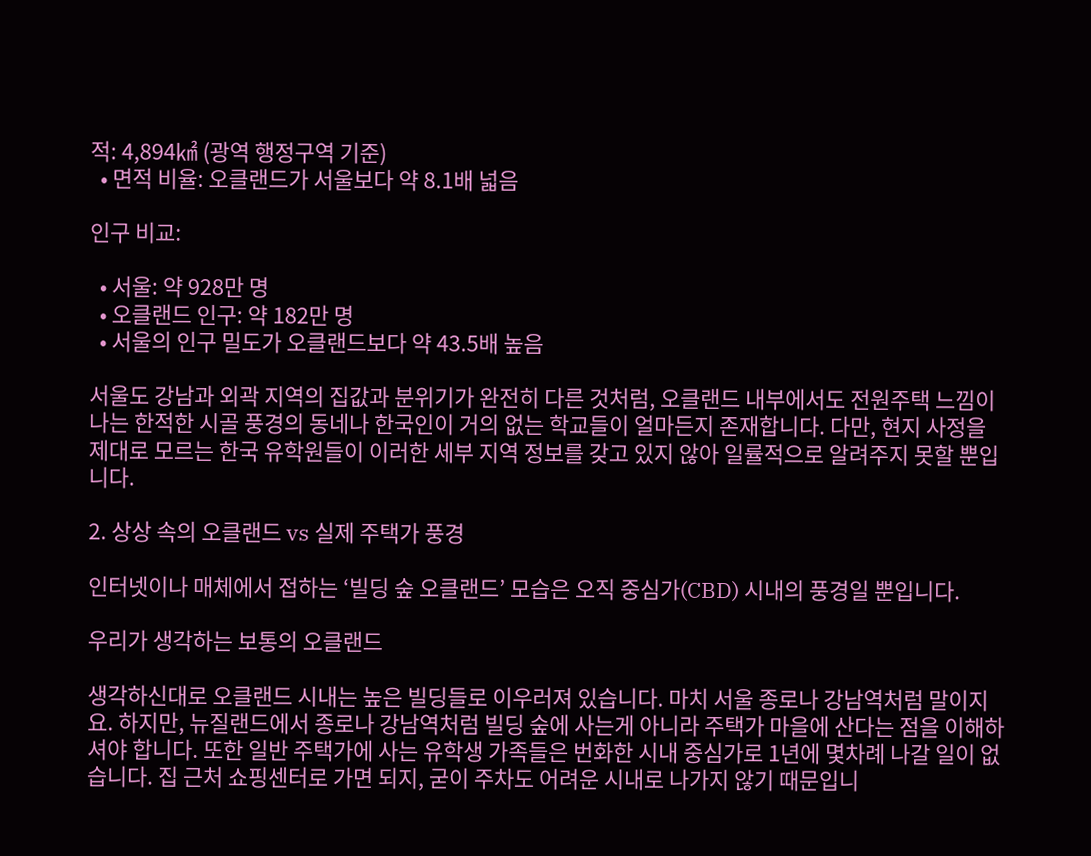적: 4,894㎢ (광역 행정구역 기준)
  • 면적 비율: 오클랜드가 서울보다 약 8.1배 넓음

인구 비교:

  • 서울: 약 928만 명
  • 오클랜드 인구: 약 182만 명
  • 서울의 인구 밀도가 오클랜드보다 약 43.5배 높음

서울도 강남과 외곽 지역의 집값과 분위기가 완전히 다른 것처럼, 오클랜드 내부에서도 전원주택 느낌이 나는 한적한 시골 풍경의 동네나 한국인이 거의 없는 학교들이 얼마든지 존재합니다. 다만, 현지 사정을 제대로 모르는 한국 유학원들이 이러한 세부 지역 정보를 갖고 있지 않아 일률적으로 알려주지 못할 뿐입니다.

2. 상상 속의 오클랜드 vs 실제 주택가 풍경

인터넷이나 매체에서 접하는 ‘빌딩 숲 오클랜드’ 모습은 오직 중심가(CBD) 시내의 풍경일 뿐입니다.

우리가 생각하는 보통의 오클랜드

생각하신대로 오클랜드 시내는 높은 빌딩들로 이우러져 있습니다. 마치 서울 종로나 강남역처럼 말이지요. 하지만, 뉴질랜드에서 종로나 강남역처럼 빌딩 숲에 사는게 아니라 주택가 마을에 산다는 점을 이해하셔야 합니다. 또한 일반 주택가에 사는 유학생 가족들은 번화한 시내 중심가로 1년에 몇차례 나갈 일이 없습니다. 집 근처 쇼핑센터로 가면 되지, 굳이 주차도 어려운 시내로 나가지 않기 때문입니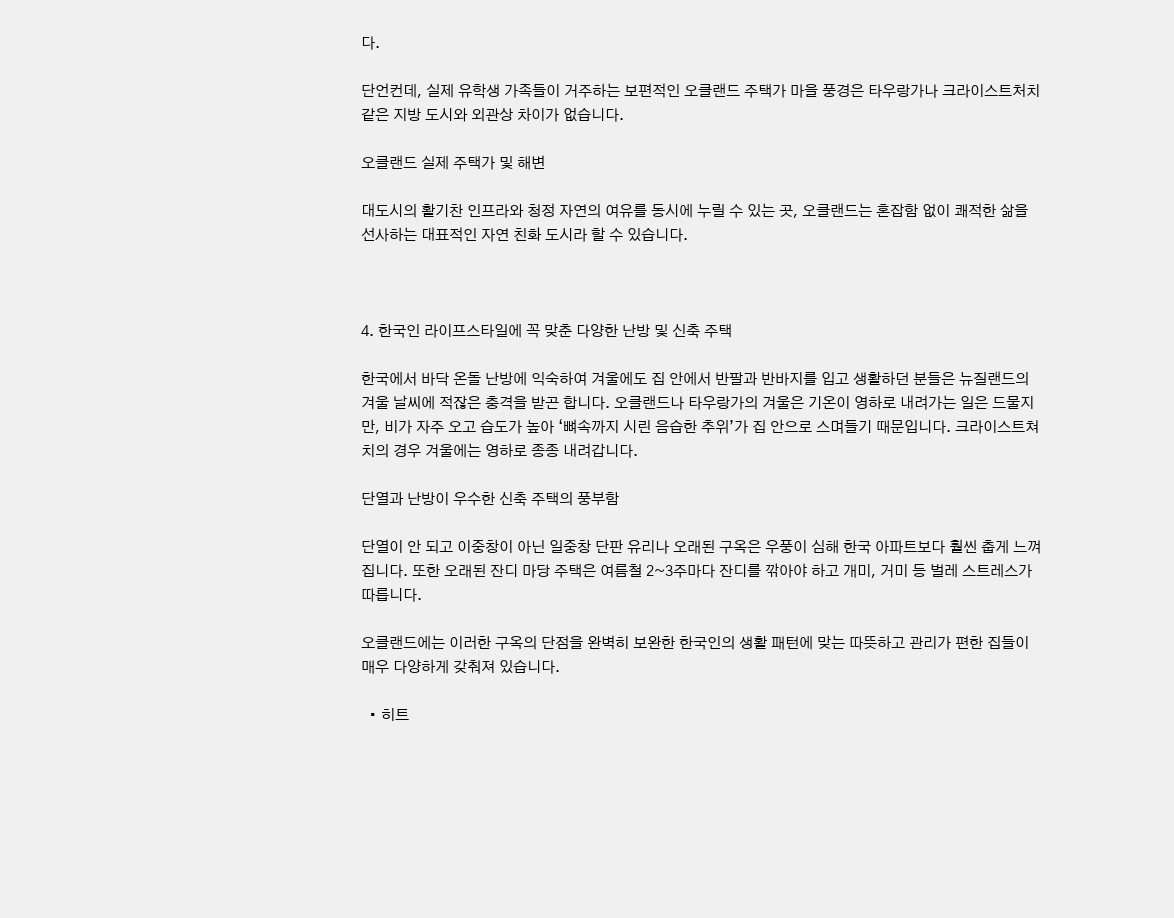다.

단언컨데, 실제 유학생 가족들이 거주하는 보편적인 오클랜드 주택가 마을 풍경은 타우랑가나 크라이스트처치 같은 지방 도시와 외관상 차이가 없습니다.

오클랜드 실제 주택가 및 해변

대도시의 활기찬 인프라와 청정 자연의 여유를 동시에 누릴 수 있는 곳, 오클랜드는 혼잡함 없이 쾌적한 삶을 선사하는 대표적인 자연 친화 도시라 할 수 있습니다.



4. 한국인 라이프스타일에 꼭 맞춘 다양한 난방 및 신축 주택

한국에서 바닥 온돌 난방에 익숙하여 겨울에도 집 안에서 반팔과 반바지를 입고 생활하던 분들은 뉴질랜드의 겨울 날씨에 적잖은 충격을 받곤 합니다. 오클랜드나 타우랑가의 겨울은 기온이 영하로 내려가는 일은 드물지만, 비가 자주 오고 습도가 높아 ‘뼈속까지 시린 음습한 추위’가 집 안으로 스며들기 때문입니다. 크라이스트쳐치의 경우 겨울에는 영하로 종종 내려갑니다.

단열과 난방이 우수한 신축 주택의 풍부함

단열이 안 되고 이중창이 아닌 일중창 단판 유리나 오래된 구옥은 우풍이 심해 한국 아파트보다 훨씬 춥게 느껴집니다. 또한 오래된 잔디 마당 주택은 여름철 2~3주마다 잔디를 깎아야 하고 개미, 거미 등 벌레 스트레스가 따릅니다.

오클랜드에는 이러한 구옥의 단점을 완벽히 보완한 한국인의 생활 패턴에 맞는 따뜻하고 관리가 편한 집들이 매우 다양하게 갖춰져 있습니다.

  • 히트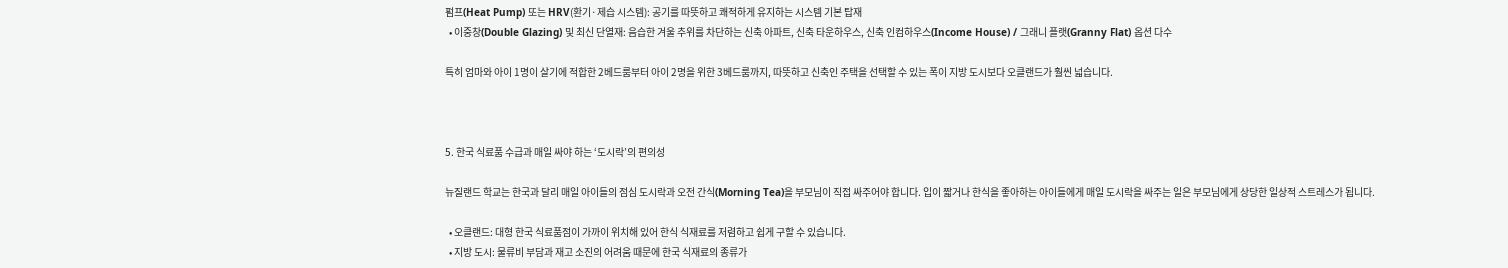펌프(Heat Pump) 또는 HRV(환기·제습 시스템): 공기를 따뜻하고 쾌적하게 유지하는 시스템 기본 탑재
  • 이중창(Double Glazing) 및 최신 단열재: 음습한 겨울 추위를 차단하는 신축 아파트, 신축 타운하우스, 신축 인컴하우스(Income House) / 그래니 플랫(Granny Flat) 옵션 다수

특히 엄마와 아이 1명이 살기에 적합한 2베드룸부터 아이 2명을 위한 3베드룸까지, 따뜻하고 신축인 주택을 선택할 수 있는 폭이 지방 도시보다 오클랜드가 훨씬 넓습니다.



5. 한국 식료품 수급과 매일 싸야 하는 ‘도시락’의 편의성

뉴질랜드 학교는 한국과 달리 매일 아이들의 점심 도시락과 오전 간식(Morning Tea)을 부모님이 직접 싸주어야 합니다. 입이 짧거나 한식을 좋아하는 아이들에게 매일 도시락을 싸주는 일은 부모님에게 상당한 일상적 스트레스가 됩니다.

  • 오클랜드: 대형 한국 식료품점이 가까이 위치해 있어 한식 식재료를 저렴하고 쉽게 구할 수 있습니다.
  • 지방 도시: 물류비 부담과 재고 소진의 어려움 때문에 한국 식재료의 종류가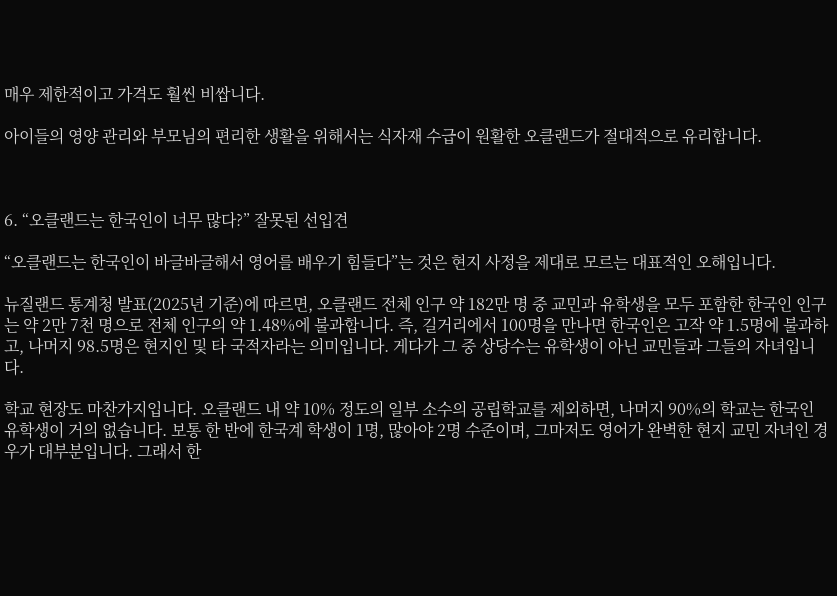매우 제한적이고 가격도 훨씬 비쌉니다.

아이들의 영양 관리와 부모님의 편리한 생활을 위해서는 식자재 수급이 원활한 오클랜드가 절대적으로 유리합니다.



6. “오클랜드는 한국인이 너무 많다?” 잘못된 선입견

“오클랜드는 한국인이 바글바글해서 영어를 배우기 힘들다”는 것은 현지 사정을 제대로 모르는 대표적인 오해입니다.

뉴질랜드 통계청 발표(2025년 기준)에 따르면, 오클랜드 전체 인구 약 182만 명 중 교민과 유학생을 모두 포함한 한국인 인구는 약 2만 7천 명으로 전체 인구의 약 1.48%에 불과합니다. 즉, 길거리에서 100명을 만나면 한국인은 고작 약 1.5명에 불과하고, 나머지 98.5명은 현지인 및 타 국적자라는 의미입니다. 게다가 그 중 상당수는 유학생이 아닌 교민들과 그들의 자녀입니다.

학교 현장도 마찬가지입니다. 오클랜드 내 약 10% 정도의 일부 소수의 공립학교를 제외하면, 나머지 90%의 학교는 한국인 유학생이 거의 없습니다. 보통 한 반에 한국계 학생이 1명, 많아야 2명 수준이며, 그마저도 영어가 완벽한 현지 교민 자녀인 경우가 대부분입니다. 그래서 한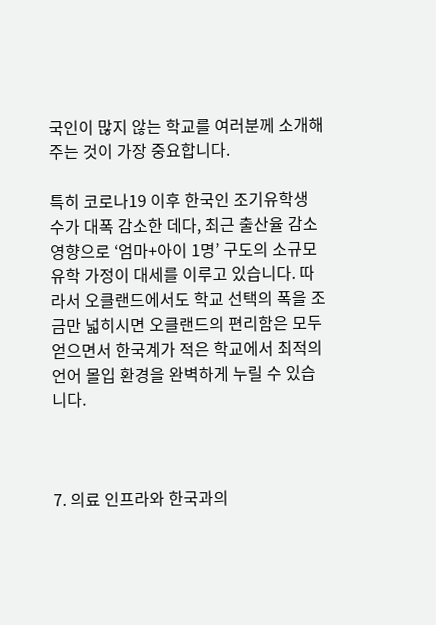국인이 많지 않는 학교를 여러분께 소개해 주는 것이 가장 중요합니다.

특히 코로나19 이후 한국인 조기유학생 수가 대폭 감소한 데다, 최근 출산율 감소 영향으로 ‘엄마+아이 1명’ 구도의 소규모 유학 가정이 대세를 이루고 있습니다. 따라서 오클랜드에서도 학교 선택의 폭을 조금만 넓히시면 오클랜드의 편리함은 모두 얻으면서 한국계가 적은 학교에서 최적의 언어 몰입 환경을 완벽하게 누릴 수 있습니다.



7. 의료 인프라와 한국과의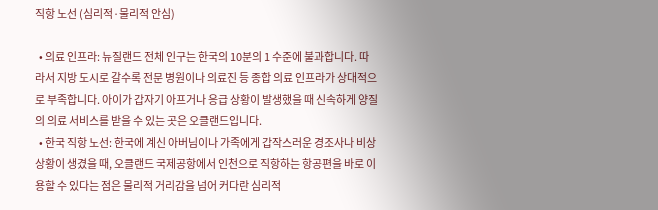직항 노선 (심리적·물리적 안심)

  • 의료 인프라: 뉴질랜드 전체 인구는 한국의 10분의 1 수준에 불과합니다. 따라서 지방 도시로 갈수록 전문 병원이나 의료진 등 종합 의료 인프라가 상대적으로 부족합니다. 아이가 갑자기 아프거나 응급 상황이 발생했을 때 신속하게 양질의 의료 서비스를 받을 수 있는 곳은 오클랜드입니다.
  • 한국 직항 노선: 한국에 계신 아버님이나 가족에게 갑작스러운 경조사나 비상 상황이 생겼을 때, 오클랜드 국제공항에서 인천으로 직항하는 항공편을 바로 이용할 수 있다는 점은 물리적 거리감을 넘어 커다란 심리적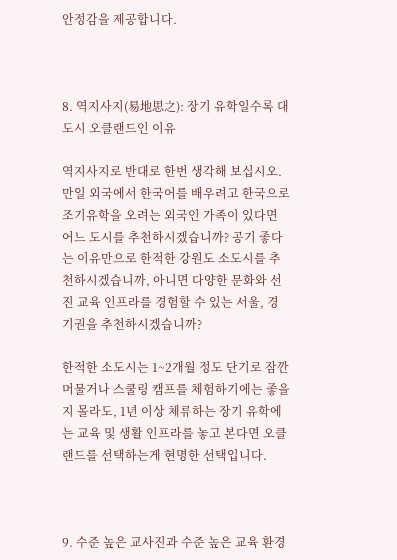안정감을 제공합니다.



8. 역지사지(易地思之): 장기 유학일수록 대도시 오클랜드인 이유

역지사지로 반대로 한번 생각해 보십시오. 만일 외국에서 한국어를 배우려고 한국으로 조기유학을 오려는 외국인 가족이 있다면 어느 도시를 추천하시겠습니까? 공기 좋다는 이유만으로 한적한 강원도 소도시를 추천하시겠습니까, 아니면 다양한 문화와 선진 교육 인프라를 경험할 수 있는 서울, 경기권을 추천하시겠습니까?

한적한 소도시는 1~2개월 정도 단기로 잠깐 머물거나 스쿨링 캠프를 체험하기에는 좋을지 몰라도, 1년 이상 체류하는 장기 유학에는 교육 및 생활 인프라를 놓고 본다면 오클랜드를 선택하는게 현명한 선택입니다.



9. 수준 높은 교사진과 수준 높은 교육 환경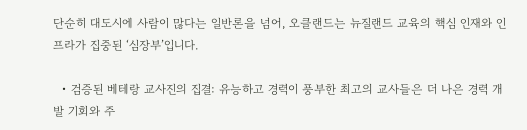단순히 대도시에 사람이 많다는 일반론을 넘어, 오클랜드는 뉴질랜드 교육의 핵심 인재와 인프라가 집중된 ‘심장부’입니다.

  • 검증된 베테랑 교사진의 집결: 유능하고 경력이 풍부한 최고의 교사들은 더 나은 경력 개발 기회와 주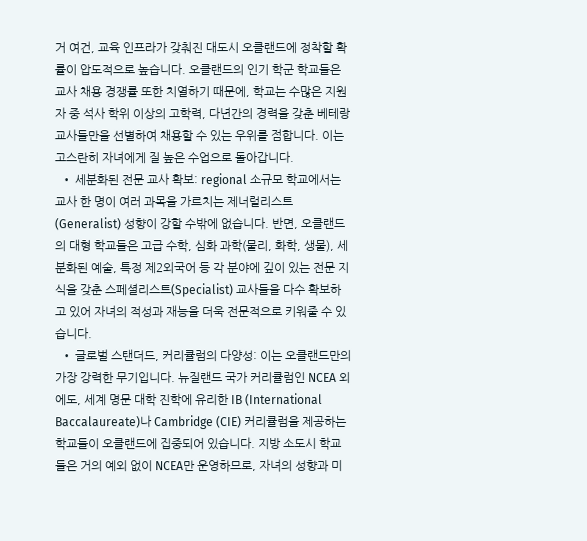거 여건, 교육 인프라가 갖춰진 대도시 오클랜드에 정착할 확률이 압도적으로 높습니다. 오클랜드의 인기 학군 학교들은 교사 채용 경쟁률 또한 치열하기 때문에, 학교는 수많은 지원자 중 석사 학위 이상의 고학력, 다년간의 경력을 갖춘 베테랑 교사들만을 선별하여 채용할 수 있는 우위를 점합니다. 이는 고스란히 자녀에게 질 높은 수업으로 돌아갑니다.
  • 세분화된 전문 교사 확보: regional 소규모 학교에서는 교사 한 명이 여러 과목을 가르치는 제너럴리스트(Generalist) 성향이 강할 수밖에 없습니다. 반면, 오클랜드의 대형 학교들은 고급 수학, 심화 과학(물리, 화학, 생물), 세분화된 예술, 특정 제2외국어 등 각 분야에 깊이 있는 전문 지식을 갖춘 스페셜리스트(Specialist) 교사들을 다수 확보하고 있어 자녀의 적성과 재능을 더욱 전문적으로 키워줄 수 있습니다.
  • 글로벌 스탠더드, 커리큘럼의 다양성: 이는 오클랜드만의 가장 강력한 무기입니다. 뉴질랜드 국가 커리큘럼인 NCEA 외에도, 세계 명문 대학 진학에 유리한 IB (International Baccalaureate)나 Cambridge (CIE) 커리큘럼을 제공하는 학교들이 오클랜드에 집중되어 있습니다. 지방 소도시 학교들은 거의 예외 없이 NCEA만 운영하므로, 자녀의 성향과 미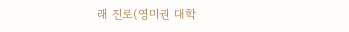래 진로(영미권 대학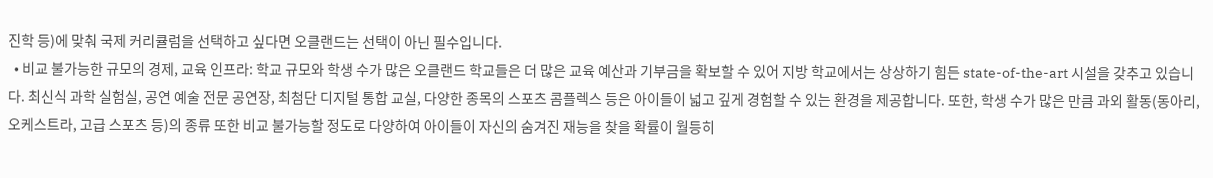진학 등)에 맞춰 국제 커리큘럼을 선택하고 싶다면 오클랜드는 선택이 아닌 필수입니다.
  • 비교 불가능한 규모의 경제, 교육 인프라: 학교 규모와 학생 수가 많은 오클랜드 학교들은 더 많은 교육 예산과 기부금을 확보할 수 있어 지방 학교에서는 상상하기 힘든 state-of-the-art 시설을 갖추고 있습니다. 최신식 과학 실험실, 공연 예술 전문 공연장, 최첨단 디지털 통합 교실, 다양한 종목의 스포츠 콤플렉스 등은 아이들이 넓고 깊게 경험할 수 있는 환경을 제공합니다. 또한, 학생 수가 많은 만큼 과외 활동(동아리, 오케스트라, 고급 스포츠 등)의 종류 또한 비교 불가능할 정도로 다양하여 아이들이 자신의 숨겨진 재능을 찾을 확률이 월등히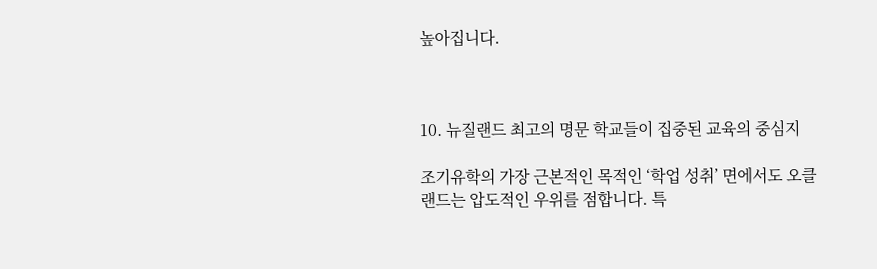높아집니다.



10. 뉴질랜드 최고의 명문 학교들이 집중된 교육의 중심지

조기유학의 가장 근본적인 목적인 ‘학업 성취’ 면에서도 오클랜드는 압도적인 우위를 점합니다. 특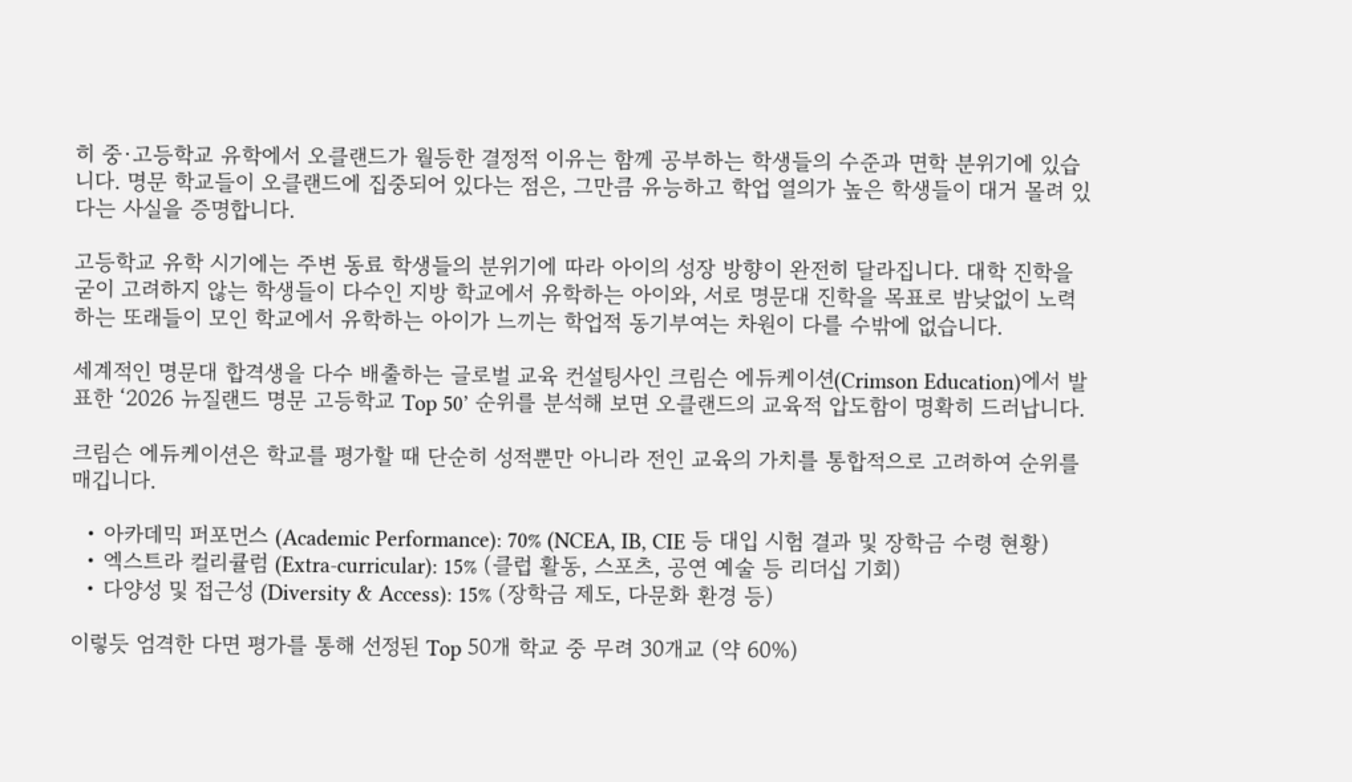히 중·고등학교 유학에서 오클랜드가 월등한 결정적 이유는 함께 공부하는 학생들의 수준과 면학 분위기에 있습니다. 명문 학교들이 오클랜드에 집중되어 있다는 점은, 그만큼 유능하고 학업 열의가 높은 학생들이 대거 몰려 있다는 사실을 증명합니다.

고등학교 유학 시기에는 주변 동료 학생들의 분위기에 따라 아이의 성장 방향이 완전히 달라집니다. 대학 진학을 굳이 고려하지 않는 학생들이 다수인 지방 학교에서 유학하는 아이와, 서로 명문대 진학을 목표로 밤낮없이 노력하는 또래들이 모인 학교에서 유학하는 아이가 느끼는 학업적 동기부여는 차원이 다를 수밖에 없습니다.

세계적인 명문대 합격생을 다수 배출하는 글로벌 교육 컨설팅사인 크림슨 에듀케이션(Crimson Education)에서 발표한 ‘2026 뉴질랜드 명문 고등학교 Top 50’ 순위를 분석해 보면 오클랜드의 교육적 압도함이 명확히 드러납니다.

크림슨 에듀케이션은 학교를 평가할 때 단순히 성적뿐만 아니라 전인 교육의 가치를 통합적으로 고려하여 순위를 매깁니다.

  • 아카데믹 퍼포먼스 (Academic Performance): 70% (NCEA, IB, CIE 등 대입 시험 결과 및 장학금 수령 현황)
  • 엑스트라 컬리큘럼 (Extra-curricular): 15% (클럽 활동, 스포츠, 공연 예술 등 리더십 기회)
  • 다양성 및 접근성 (Diversity & Access): 15% (장학금 제도, 다문화 환경 등)

이렇듯 엄격한 다면 평가를 통해 선정된 Top 50개 학교 중 무려 30개교 (약 60%)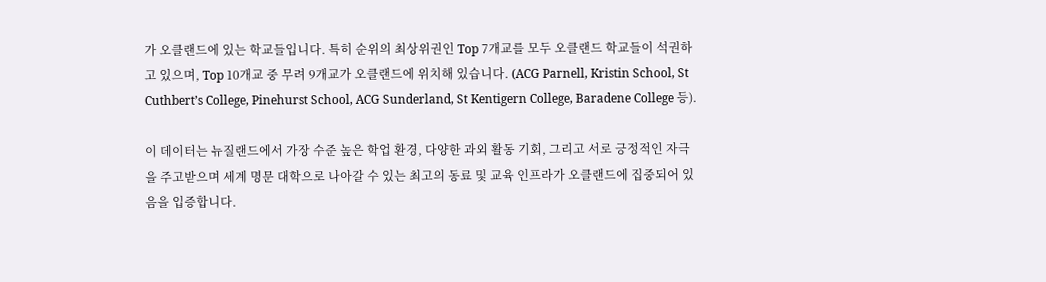가 오클랜드에 있는 학교들입니다. 특히 순위의 최상위권인 Top 7개교를 모두 오클랜드 학교들이 석권하고 있으며, Top 10개교 중 무려 9개교가 오클랜드에 위치해 있습니다. (ACG Parnell, Kristin School, St Cuthbert’s College, Pinehurst School, ACG Sunderland, St Kentigern College, Baradene College 등).

이 데이터는 뉴질랜드에서 가장 수준 높은 학업 환경, 다양한 과외 활동 기회, 그리고 서로 긍정적인 자극을 주고받으며 세계 명문 대학으로 나아갈 수 있는 최고의 동료 및 교육 인프라가 오클랜드에 집중되어 있음을 입증합니다.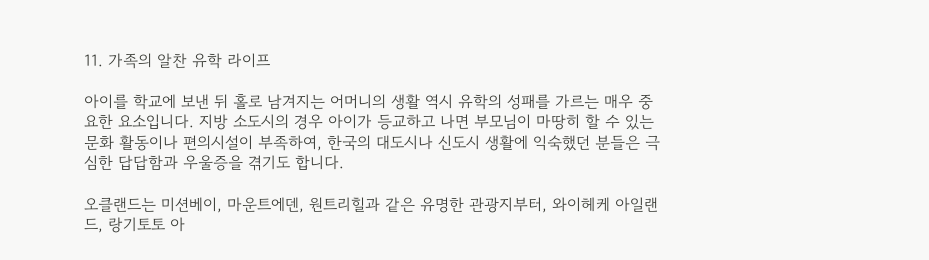11. 가족의 알찬 유학 라이프

아이를 학교에 보낸 뒤 홀로 남겨지는 어머니의 생활 역시 유학의 성패를 가르는 매우 중요한 요소입니다. 지방 소도시의 경우 아이가 등교하고 나면 부모님이 마땅히 할 수 있는 문화 활동이나 편의시설이 부족하여, 한국의 대도시나 신도시 생활에 익숙했던 분들은 극심한 답답함과 우울증을 겪기도 합니다.

오클랜드는 미션베이, 마운트에덴, 원트리힐과 같은 유명한 관광지부터, 와이헤케 아일랜드, 랑기토토 아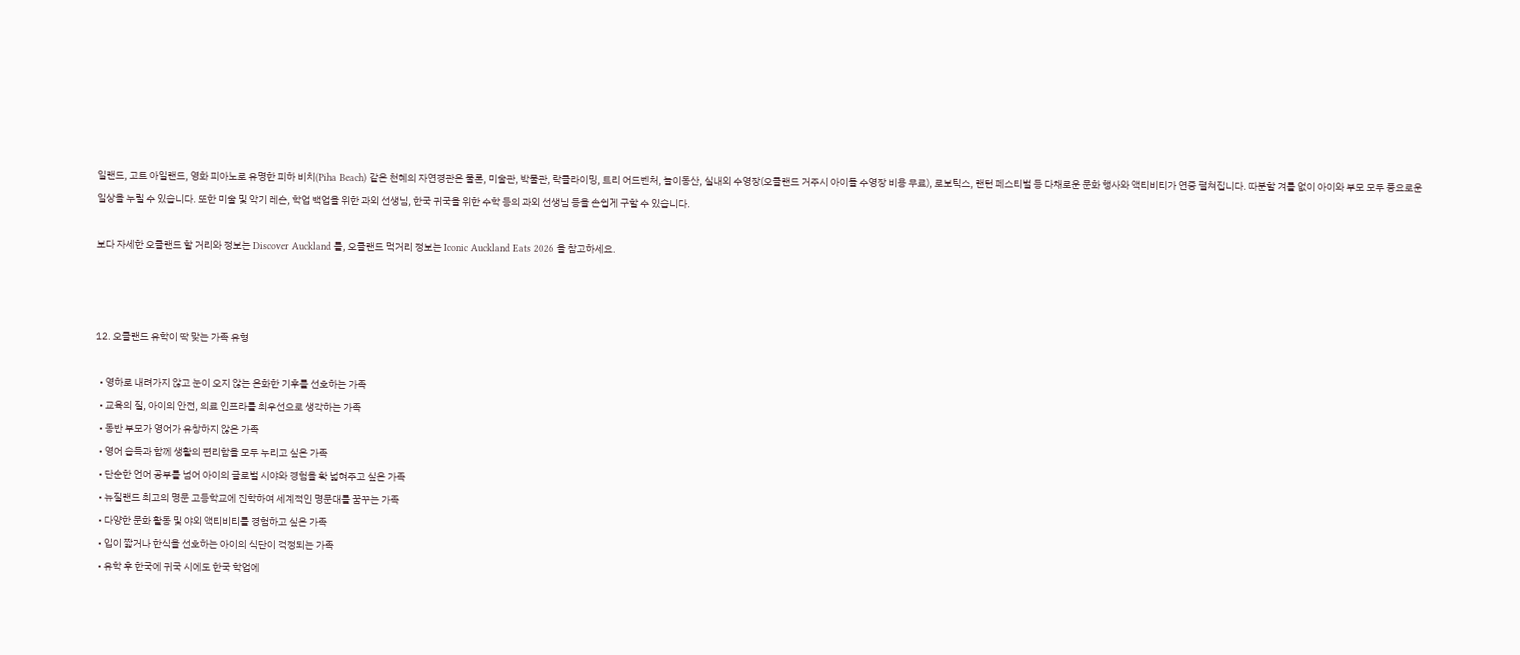일랜드, 고트 아일랜드, 영화 피아노로 유명한 피하 비치(Piha Beach) 같은 천혜의 자연경관은 물론, 미술관, 박물관, 락클라이밍, 트리 어드벤처, 놀이동산, 실내외 수영장(오클랜드 거주시 아이들 수영장 비용 무료), 로보틱스, 랜턴 페스티벌 등 다채로운 문화 행사와 액티비티가 연중 펼쳐집니다. 따분할 겨를 없이 아이와 부모 모두 풍요로운 일상을 누릴 수 있습니다. 또한 미술 및 악기 레슨, 학업 백업을 위한 과외 선생님, 한국 귀국을 위한 수학 등의 과외 선생님 등을 손쉽게 구할 수 있습니다.

보다 자세한 오클랜드 할 거리와 정보는 Discover Auckland 를, 오클랜드 먹거리 정보는 Iconic Auckland Eats 2026 을 참고하세요.



12. 오클랜드 유학이 딱 맞는 가족 유형

  • 영하로 내려가지 않고 눈이 오지 않는 온화한 기후를 선호하는 가족
  • 교육의 질, 아이의 안전, 의료 인프라를 최우선으로 생각하는 가족
  • 동반 부모가 영어가 유창하지 않은 가족
  • 영어 습득과 함께 생활의 편리함을 모두 누리고 싶은 가족
  • 단순한 언어 공부를 넘어 아이의 글로벌 시야와 경험을 확 넓혀주고 싶은 가족
  • 뉴질랜드 최고의 명문 고등학교에 진학하여 세계적인 명문대를 꿈꾸는 가족
  • 다양한 문화 활동 및 야외 액티비티를 경험하고 싶은 가족
  • 입이 짧거나 한식을 선호하는 아이의 식단이 걱정되는 가족
  • 유학 후 한국에 귀국 시에도 한국 학업에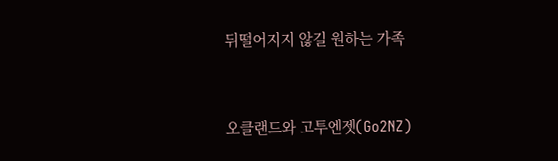뒤떨어지지 않길 원하는 가족



오클랜드와 고투엔젯(Go2NZ)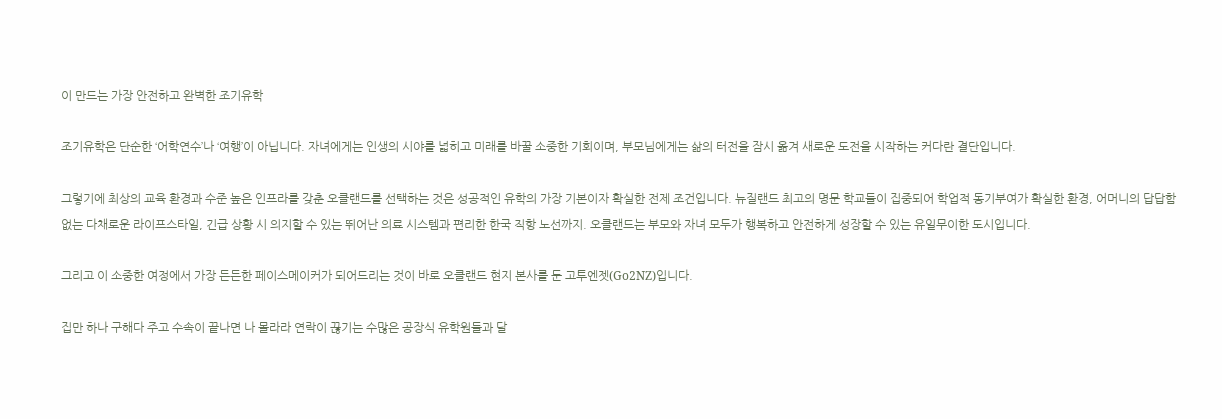이 만드는 가장 안전하고 완벽한 조기유학

조기유학은 단순한 ‘어학연수’나 ‘여행’이 아닙니다. 자녀에게는 인생의 시야를 넓히고 미래를 바꿀 소중한 기회이며, 부모님에게는 삶의 터전을 잠시 옮겨 새로운 도전을 시작하는 커다란 결단입니다.

그렇기에 최상의 교육 환경과 수준 높은 인프라를 갖춘 오클랜드를 선택하는 것은 성공적인 유학의 가장 기본이자 확실한 전제 조건입니다. 뉴질랜드 최고의 명문 학교들이 집중되어 학업적 동기부여가 확실한 환경, 어머니의 답답함 없는 다채로운 라이프스타일, 긴급 상황 시 의지할 수 있는 뛰어난 의료 시스템과 편리한 한국 직항 노선까지. 오클랜드는 부모와 자녀 모두가 행복하고 안전하게 성장할 수 있는 유일무이한 도시입니다.

그리고 이 소중한 여정에서 가장 든든한 페이스메이커가 되어드리는 것이 바로 오클랜드 현지 본사를 둔 고투엔젯(Go2NZ)입니다.

집만 하나 구해다 주고 수속이 끝나면 나 몰라라 연락이 끊기는 수많은 공장식 유학원들과 달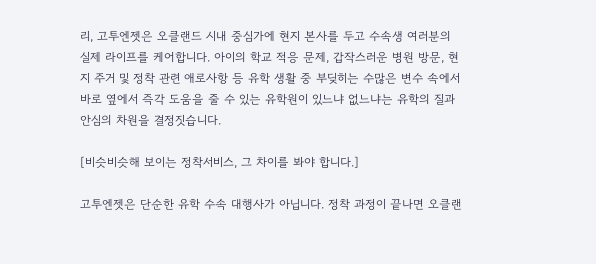리, 고투엔젯은 오클랜드 시내 중심가에 현지 본사를 두고 수속생 여러분의 실제 라이프를 케어합니다. 아이의 학교 적응 문제, 갑작스러운 병원 방문, 현지 주거 및 정착 관련 애로사항 등 유학 생활 중 부딪히는 수많은 변수 속에서 바로 옆에서 즉각 도움을 줄 수 있는 유학원이 있느냐 없느냐는 유학의 질과 안심의 차원을 결정짓습니다.

[비슷비슷해 보이는 정착서비스, 그 차이를 봐야 합니다.]

고투엔젯은 단순한 유학 수속 대행사가 아닙니다. 정착 과정이 끝나면 오클랜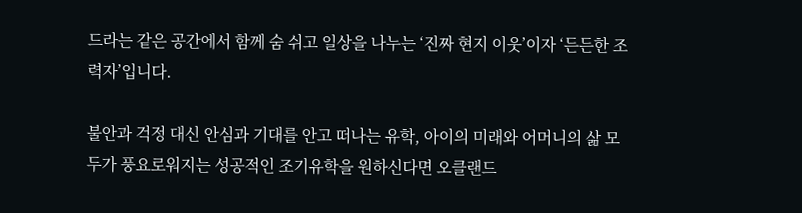드라는 같은 공간에서 함께 숨 쉬고 일상을 나누는 ‘진짜 현지 이웃’이자 ‘든든한 조력자’입니다.

불안과 걱정 대신 안심과 기대를 안고 떠나는 유학, 아이의 미래와 어머니의 삶 모두가 풍요로워지는 성공적인 조기유학을 원하신다면 오클랜드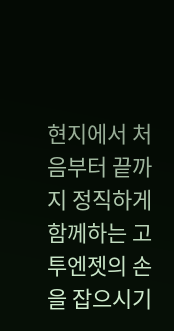현지에서 처음부터 끝까지 정직하게 함께하는 고투엔젯의 손을 잡으시기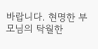바랍니다. 현명한 부모님의 탁월한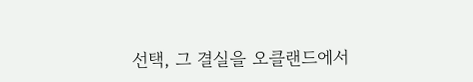선택, 그 결실을 오클랜드에서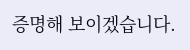증명해 보이겠습니다.